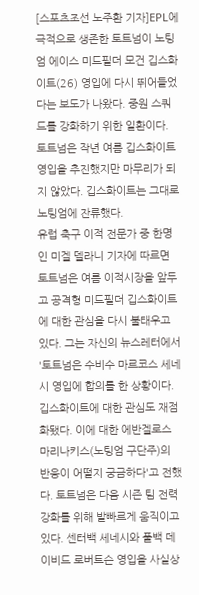[스포츠조선 노주환 기자]EPL에 극적으로 생존한 토트넘이 노팅엄 에이스 미드필더 모건 깁스화이트(26) 영입에 다시 뛰어들었다는 보도가 나왔다. 중원 스쿼드를 강화하기 위한 일환이다. 토트넘은 작년 여름 깁스화이트 영입을 추진했지만 마무리가 되지 않았다. 깁스화이트는 그대로 노팅엄에 잔류했다.
유럽 축구 이적 전문가 중 한명인 미겔 델라니 기자에 따르면 토트넘은 여름 이적시장을 앞두고 공격형 미드필더 깁스화이트에 대한 관심을 다시 불태우고 있다. 그는 자신의 뉴스레터에서 '토트넘은 수비수 마르코스 세네시 영입에 합의를 한 상황이다. 깁스화이트에 대한 관심도 재점화됐다. 이에 대한 에반겔로스 마리나키스(노팅엄 구단주)의 반응이 어떨지 궁금하다'고 전했다. 토트넘은 다음 시즌 팀 전력 강화를 위해 발빠르게 움직이고 있다. 센터백 세네시와 풀백 데이비드 로버트슨 영입을 사실상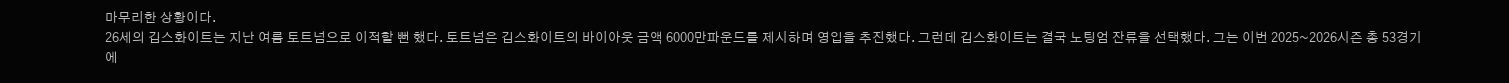마무리한 상황이다.
26세의 깁스화이트는 지난 여름 토트넘으로 이적할 뻔 했다. 토트넘은 깁스화이트의 바이아웃 금액 6000만파운드를 제시하며 영입을 추진했다. 그런데 깁스화이트는 결국 노팅엄 잔류을 선택했다. 그는 이번 2025~2026시즌 총 53경기에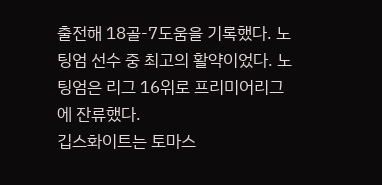출전해 18골-7도움을 기록했다. 노팅엄 선수 중 최고의 활약이었다. 노팅엄은 리그 16위로 프리미어리그에 잔류했다.
깁스화이트는 토마스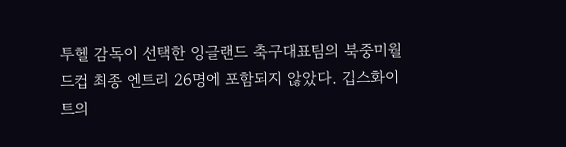투헬 감독이 선택한 잉글랜드 축구대표팀의 북중미월드컵 최종 엔트리 26명에 포함되지 않았다. 깁스화이트의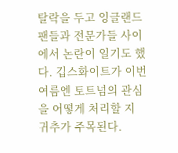탈락을 두고 잉글랜드 팬들과 전문가들 사이에서 논란이 일기도 했다. 깁스화이트가 이번 여름엔 토트넘의 관심을 어떻게 처리할 지 귀추가 주목된다.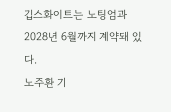깁스화이트는 노팅엄과 2028년 6월까지 계약돼 있다.
노주환 기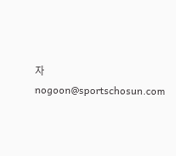자 nogoon@sportschosun.com